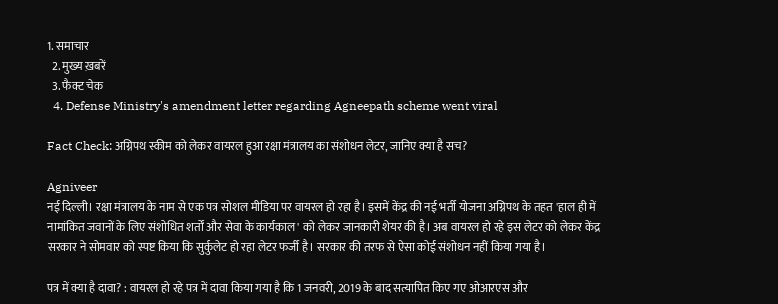1. समाचार
  2. मुख्य ख़बरें
  3. फैक्ट चेक
  4. Defense Ministry's amendment letter regarding Agneepath scheme went viral

Fact Check: अग्निपथ स्कीम को लेकर वायरल हुआ रक्षा मंत्रालय का संशोधन लेटर, जानिए क्या है सच?

Agniveer
नई दिल्ली। रक्षा मंत्रालय के नाम से एक पत्र सोशल मीडिया पर वायरल हो रहा है। इसमें केंद्र की नई भर्ती योजना अग्निपथ के तहत 'हाल ही में नामांकित जवानों के लिए संशोधित शर्तों और सेवा के कार्यकाल' को लेकर जानकारी शेयर की है। अब वायरल हो रहे इस लेटर को लेकर केंद्र सरकार ने सोमवार को स्पष्ट किया कि सुर्कुलेट हो रहा लेटर फर्जी है। सरकार की तरफ से ऐसा कोई संशोधन नहीं किया गया है।

पत्र में क्या है दावा? : वायरल हो रहे पत्र में दावा किया गया है कि 1 जनवरी, 2019 के बाद सत्यापित किए गए ओआरएस और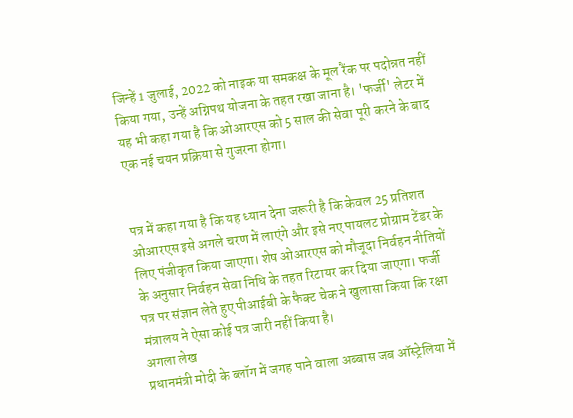जिन्हें 1 जुलाई, 2022 को नाइक या समकक्ष के मूल रैंक पर पदोन्नत नहीं किया गया, उन्हें अग्निपथ योजना के तहत रखा जाना है। 'फर्जी' लेटर में यह भी कहा गया है कि ओआरएस को 5 साल की सेवा पूरी करने के बाद एक नई चयन प्रक्रिया से गुजरना होगा।


पत्र में कहा गया है कि यह ध्यान देना जरूरी है कि केवल 25 प्रतिशत ओआरएस इसे अगले चरण में लाएंगे और इसे नए पायलट प्रोग्राम टेंडर के लिए पंजीकृत किया जाएगा। शेष ओआरएस को मौजूदा निर्वहन नीतियों के अनुसार निर्वहन सेवा निधि के तहत रिटायर कर दिया जाएगा। फर्जी पत्र पर संज्ञान लेते हुए पीआईबी के फैक्ट चेक ने खुलासा किया कि रक्षा मंत्रालय ने ऐसा कोई पत्र जारी नहीं किया है।
अगला लेख
प्रधानमंत्री मोदी के ब्लॉग में जगह पाने वाला अब्बास जब ऑस्ट्रेलिया में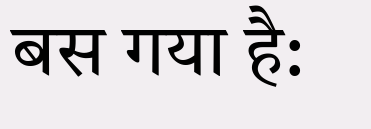बस गया है: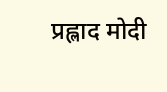प्रह्लाद मोदी